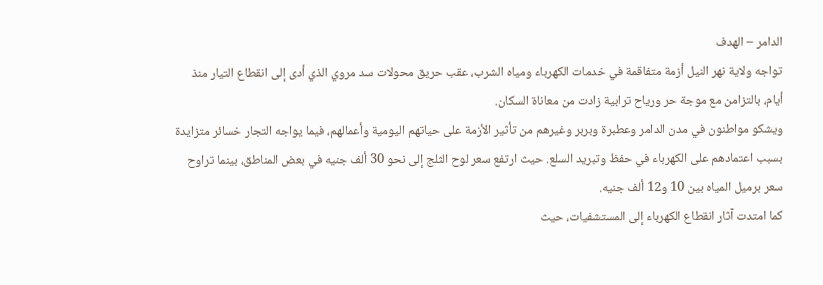الدامر – الهدف
تواجه ولاية نهر النيل أزمة متفاقمة في خدمات الكهرباء ومياه الشرب، عقب حريق محولات سد مروي الذي أدى إلى انقطاع التيار منذ أيام، بالتزامن مع موجة حر ورياح ترابية زادت من معاناة السكان.
ويشكو مواطنون في مدن الدامر وعطبرة وبربر وغيرهم من تأثير الأزمة على حياتهم اليومية وأعمالهم، فيما يواجه التجار خسائر متزايدة بسبب اعتمادهم على الكهرباء في حفظ وتبريد السلع. حيث ارتفع سعر لوح الثلج إلى نحو 30 ألف جنيه في بعض المناطق، بينما تراوح سعر برميل المياه بين 10 و12 ألف جنيه.
كما امتدت آثار انقطاع الكهرباء إلى المستشفيات، حيث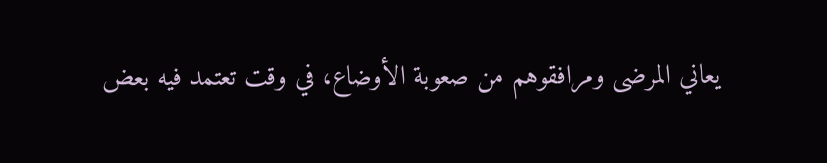يعاني المرضى ومرافقوهم من صعوبة الأوضاع، في وقت تعتمد فيه بعض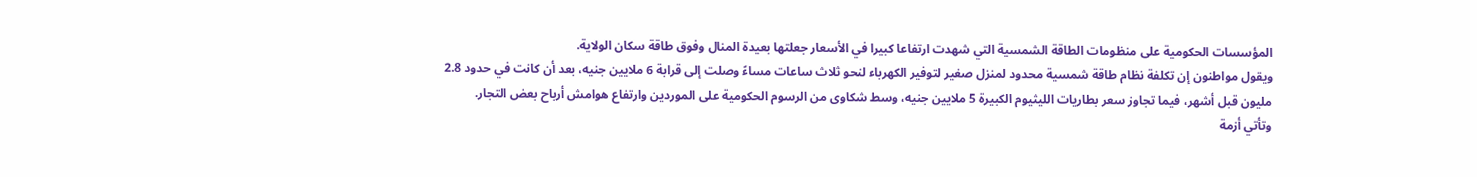المؤسسات الحكومية على منظومات الطاقة الشمسية التي شهدت ارتفاعا كبيرا في الأسعار جعلتها بعيدة المنال وفوق طاقة سكان الولاية.
ويقول مواطنون إن تكلفة نظام طاقة شمسية محدود لمنزل صغير لتوفير الكهرباء لنحو ثلاث ساعات مساءً وصلت إلى قرابة 6 ملايين جنيه، بعد أن كانت في حدود 2.8 مليون قبل أشهر، فيما تجاوز سعر بطاريات الليثيوم الكبيرة 5 ملايين جنيه، وسط شكاوى من الرسوم الحكومية على الموردين وارتفاع هوامش أرباح بعض التجار.
وتأتي أزمة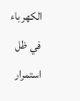الكهرباء في ظل استمرار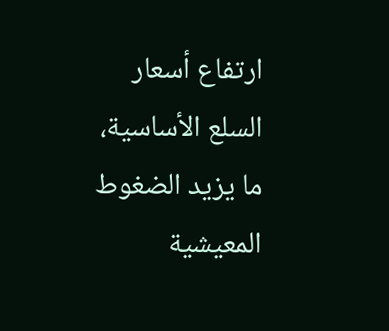ارتفاع أسعار السلع الأساسية، ما يزيد الضغوط المعيشية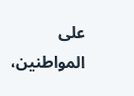على المواطنين،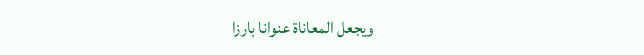ويجعل المعاناة عنوانا بارزا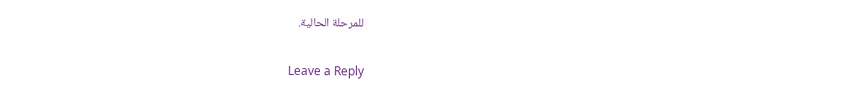للمرحلة الحالية.

Leave a Reply